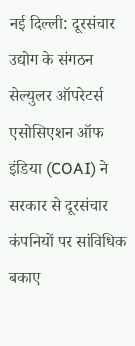नई दिल्ली: दूरसंचार उद्योग के संगठन सेल्युलर ऑपरेटर्स एसोसिएशन ऑफ इंडिया (COAI) ने सरकार से दूरसंचार कंपनियों पर सांविधिक बकाए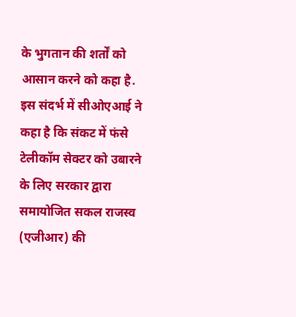के भुगतान की शर्तों को आसान करने को कहा है.
इस संदर्भ में सीओएआई ने कहा है कि संकट में फंसे टेलीकॉम सेक्टर को उबारने के लिए सरकार द्वारा समायोजित सकल राजस्व (एजीआर) की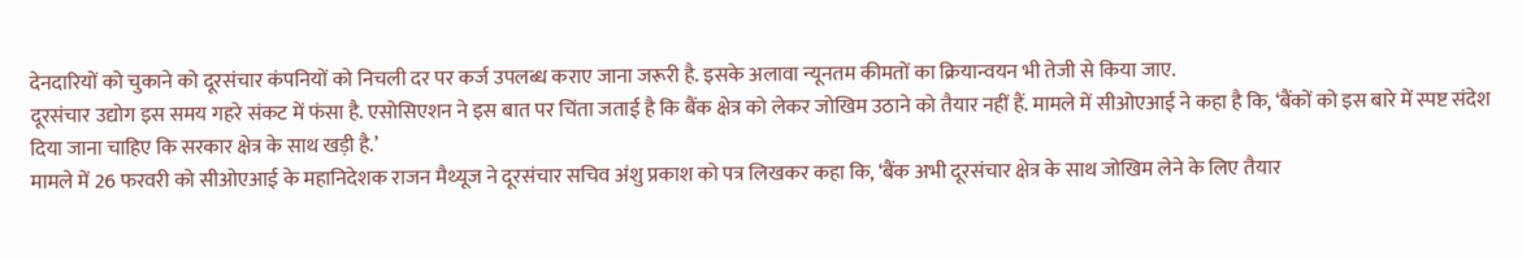देनदारियों को चुकाने को दूरसंचार कंपनियों को निचली दर पर कर्ज उपलब्ध कराए जाना जरूरी है. इसके अलावा न्यूनतम कीमतों का क्रियान्वयन भी तेजी से किया जाए.
दूरसंचार उद्योग इस समय गहरे संकट में फंसा है. एसोसिएशन ने इस बात पर चिंता जताई है कि बैंक क्षेत्र को लेकर जोखिम उठाने को तैयार नहीं हैं. मामले में सीओएआई ने कहा है कि, ‘बैंकों को इस बारे में स्पष्ट संदेश दिया जाना चाहिए कि सरकार क्षेत्र के साथ खड़ी है.’
मामले में 26 फरवरी को सीओएआई के महानिदेशक राजन मैथ्यूज ने दूरसंचार सचिव अंशु प्रकाश को पत्र लिखकर कहा कि, ‘बैंक अभी दूरसंचार क्षेत्र के साथ जोखिम लेने के लिए तैयार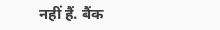नहीं हैं. बैंक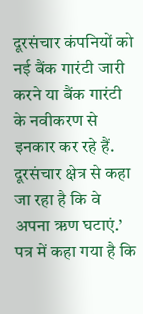दूरसंचार कंपनियों को नई बैंक गारंटी जारी करने या बैंक गारंटी के नवीकरण से इनकार कर रहे हैं.
दूरसंचार क्षेत्र से कहा जा रहा है कि वे अपना ऋण घटाएं.’ पत्र में कहा गया है कि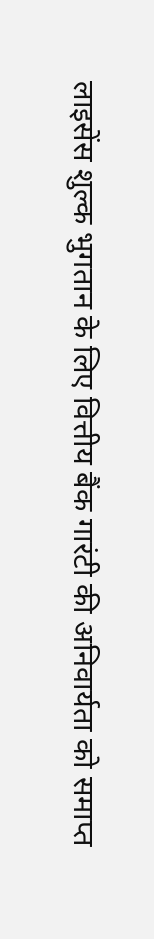लाइसेंस शुल्क भुगतान के लिए वित्तीय बैंक गारंटी की अनिवार्यता को समाप्त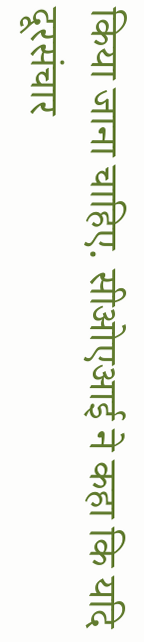किया जाना चाहिए. सीओएआई ने कहा कि यदि दूरसंचार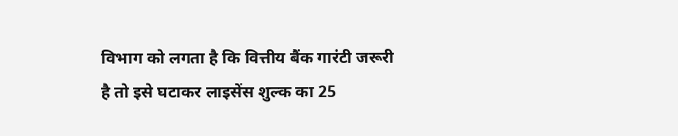विभाग को लगता है कि वित्तीय बैंक गारंटी जरूरी है तो इसे घटाकर लाइसेंस शुल्क का 25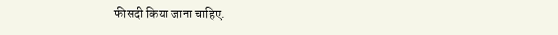फीसदी किया जाना चाहिए.